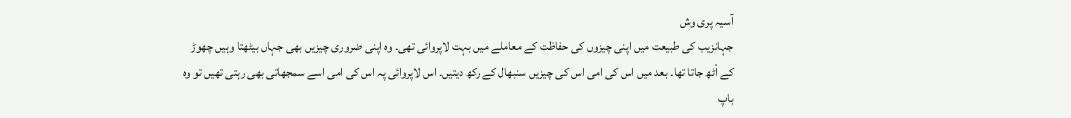آسیہ پری وش
جہانزیب کی طبیعت میں اپنی چیزوں کی حفاظت کے معاملے میں بہت لاپروائی تھی۔ وہ اپنی ضروری چیزیں بھی جہاں بیٹھتا وہیں چھوڑ کے اْٹھ جاتا تھا۔ بعد میں اس کی امی اس کی چیزیں سنبھال کے رکھ دیتیں۔ اس لاپروائی پہ اس کی امی اسے سمجھاتی بھی رہتی تھیں تو وہ باپ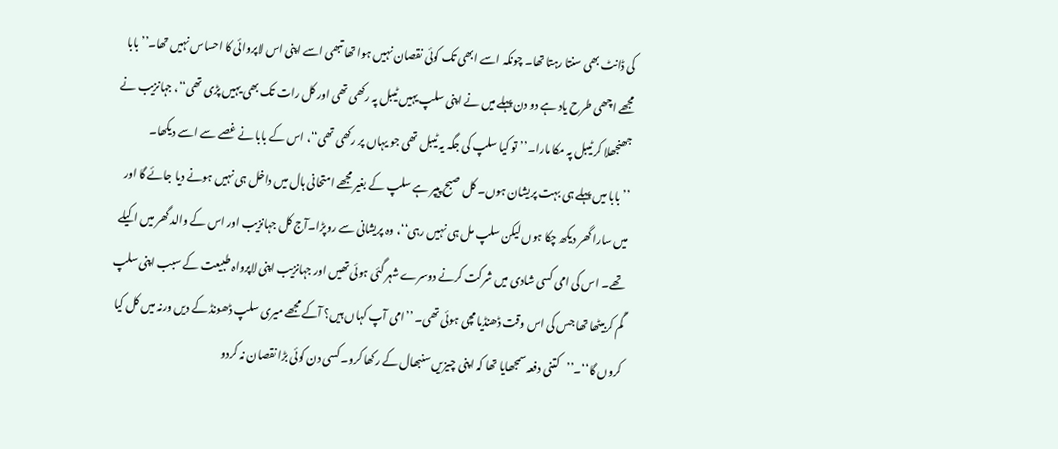کی ڈانٹ بھی سنتا رہتا تھا۔ چونکہ اسے ابھی تک کوئی نقصان نہیں ہوا تھا تبھی اسے اپنی اس لاپروائی کا احساس نہیں تھا۔’’بابا مجھے اچھی طرح یاد ہے دو دن پہلے میں نے اپنی سلپ یہیں ٹیبل پہ رکھی تھی اور کل رات تک بھی یہیں پڑی تھی‘‘، جہانزیب نے جھنجھلا کر ٹیبل پہ مکا مارا۔’’تو کیا سلپ کی جگہ یہ ٹیبل تھی جو یہاں پر رکھی تھی‘‘، اس کے بابا نے غصے سے اسے دیکھا۔
’’بابا میں پہلے ہی بہت پریشان ہوں۔ کل صبح پیپر ہے سلپ کے بغیر مجھے امتحانی ہال میں داخل ہی نہیں ہونے دیا جائے گا اور میں سارا گھر دیکھ چکا ہوں لیکن سلپ مل ہی نہیں رہی‘‘، وہ پریشانی سے روپڑا۔آج کل جہانزیب اور اس کے والد گھر میں اکیلے تھے۔ اس کی امی کسی شادی میں شرکت کرنے دوسرے شہر گئی ہوئی تھیں اور جہانزیب اپنی لاپرواہ طبیعت کے سبب اپنی سلپ گْم کربیٹھا تھا جس کی اس وقت ڈھنڈیا مچی ہوئی تھی۔ ’’امی آپ کہاں ہیں؟ آکے مجھے میری سلپ ڈھونڈ کے دیں ورنہ میں کل کیا کروں گا‘‘۔’’کتنی دفعہ سمجھایا تھا کہ اپنی چیزیں سنبھال کے رکھا کرو۔ کسی دن کوئی بڑا نقصان نہ کردو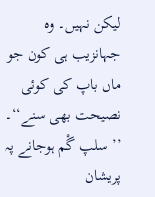لیکن نہیں۔ وہ جہانزیب ہی کون جو ماں باپ کی کوئی نصیحت بھی سنے‘‘۔
’’ سلپ گْم ہوجانے پہ پریشان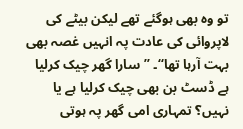تو وہ بھی ہوگئے تھے لیکن بیٹے کی لاپروائی کی عادت پہ انہیں غصہ بھی بہت آرہا تھا‘‘۔ ’’سارا گھر چیک کرلیا ہے ڈسٹ بن بھی چیک کرلیا ہے یا نہیں؟ تمہاری امی گھر پہ ہوتی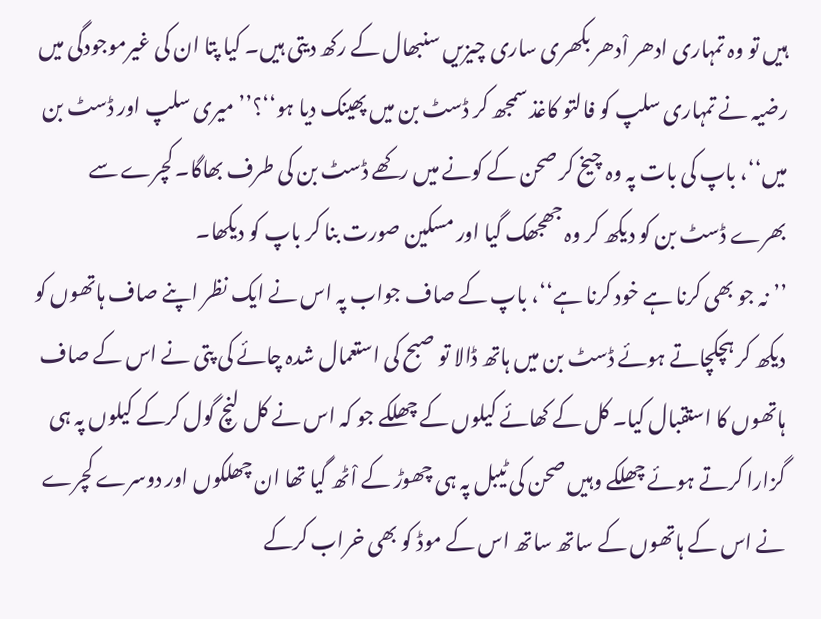ہیں تو وہ تمہاری ادھر اْدھر بکھری ساری چیزیں سنبھال کے رکھ دیتی ہیں۔ کیا پتا ان کی غیرموجودگی میں رضیہ نے تمہاری سلپ کو فالتو کاغذ سمجھ کر ڈسٹ بن میں پھینک دیا ہو‘‘؟’’میری سلپ اور ڈسٹ بن میں‘‘، باپ کی بات پہ وہ چیخ کر صحن کے کونے میں رکھے ڈسٹ بن کی طرف بھاگا۔ کچرے سے بھرے ڈسٹ بن کو دیکھ کر وہ جھجھک گیا اور مسکین صورت بنا کر باپ کو دیکھا۔
’’نہ جو بھی کرنا ہے خود کرنا ہے‘‘، باپ کے صاف جواب پہ اس نے ایک نظر اپنے صاف ہاتھوں کو دیکھ کر ہچکچاتے ہوئے ڈسٹ بن میں ہاتھ ڈالا تو صبح کی استعمال شدہ چائے کی پتی نے اس کے صاف ہاتھوں کا استقبال کیا۔ کل کے کھائے کیلوں کے چھلکے جو کہ اس نے کل لنچ گول کرکے کیلوں پہ ہی گزارا کرتے ہوئے چھلکے وہیں صحن کی ٹیبل پہ ہی چھوڑ کے اْٹھ گیا تھا ان چھلکوں اور دوسرے کچرے نے اس کے ہاتھوں کے ساتھ ساتھ اس کے موڈ کو بھی خراب کرکے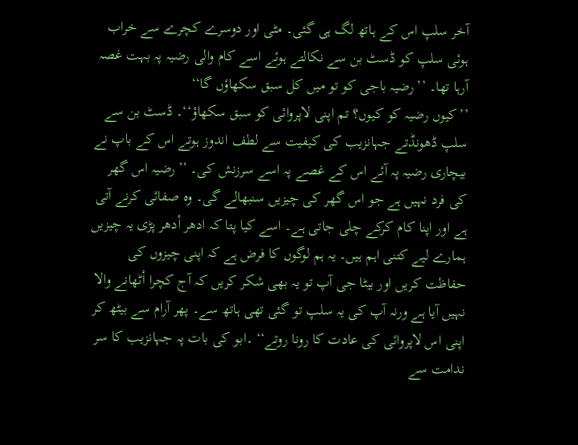آخر سلپ اس کے ہاتھ لگ ہی گئی۔ مٹی اور دوسرے کچرے سے خراب ہوئی سلپ کو ڈسٹ بن سے نکالتے ہوئے اسے کام والی رضیہ پہ بہت غصہ آرہا تھا۔ ’’رضیہ باجی کو تو میں کل سبق سکھاؤں گا‘‘
’’کیوں رضیہ کو کیوں؟ تم اپنی لاپروائی کو سبق سکھاؤ‘‘۔ ڈسٹ بن سے سلپ ڈھونڈتے جہانزیب کی کیفیت سے لطف اندوز ہوتے اس کے باپ نے بیچاری رضیہ پہ آئے اس کے غصے پہ اسے سرزنش کی۔ ’’رضیہ اس گھر کی فرد نہیں ہے جو اس گھر کی چیزیں سنبھالے گی۔ وہ صفائی کرنے آتی ہے اور اپنا کام کرکے چلی جاتی ہے۔ اسے کیا پتا کہ ادھر اْدھر پڑی یہ چیزیں ہمارے لیے کتنی اہم ہیں۔ یہ ہم لوگوں کا فرض ہے کہ اپنی چیزوں کی حفاظت کریں اور بیٹا جی آپ تو یہ بھی شکر کریں کہ آج کچرا اْٹھانے والا نہیں آیا ہے ورنہ آپ کی یہ سلپ تو گئی تھی ہاتھ سے۔ پھر آرام سے بیٹھ کر اپنی اس لاپروائی کی عادت کا رونا روتے‘‘ ۔ابو کی بات پہ جہانزیب کا سر ندامت سے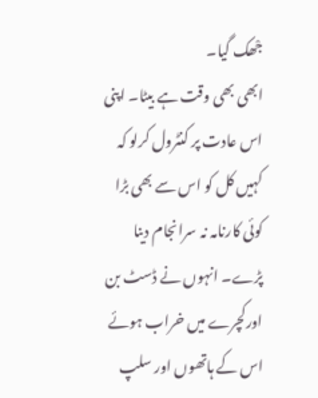جْھک گیا۔
ابھی بھی وقت ہے بیٹا۔ اپنی اس عادت پر کنٹرول کرلو کہ کہیں کل کو اس سے بھی بڑا کوئی کارنامہ نہ سرانجام دینا پڑے۔ انہوں نے ڈسٹ بن اورکچرے میں خراب ہوئے اس کے ہاتھوں اور سلپ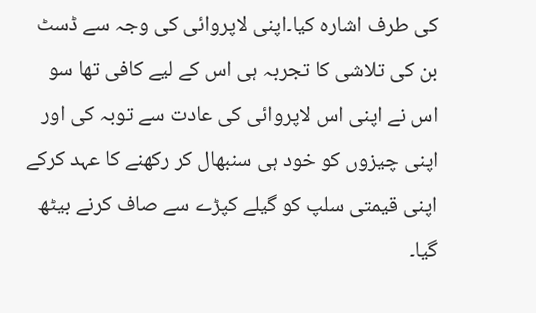کی طرف اشارہ کیا۔اپنی لاپروائی کی وجہ سے ڈسٹ بن کی تلاشی کا تجربہ ہی اس کے لیے کافی تھا سو اس نے اپنی اس لاپروائی کی عادت سے توبہ کی اور اپنی چیزوں کو خود ہی سنبھال کر رکھنے کا عہد کرکے اپنی قیمتی سلپ کو گیلے کپڑے سے صاف کرنے بیٹھ گیا۔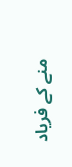منے کے فریاد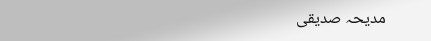مدیحہ صدیقی